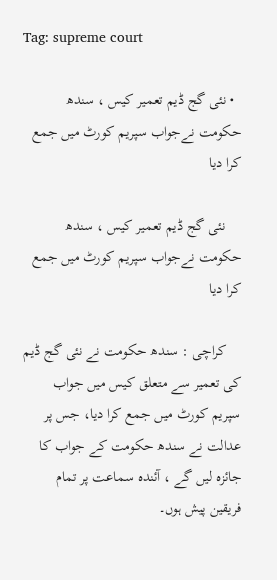Tag: supreme court

  • نئی گج ڈیم تعمیر کیس ، سندھ حکومت نےجواب سپریم کورٹ میں جمع کرا دیا

    نئی گج ڈیم تعمیر کیس ، سندھ حکومت نےجواب سپریم کورٹ میں جمع کرا دیا

    کراچی : سندھ حکومت نے نئی گج ڈیم کی تعمیر سے متعلق کیس میں جواب سپریم کورٹ میں جمع کرا دیا، جس پر عدالت نے سندھ حکومت کے جواب کا جائزہ لیں گے ، آئندہ سماعت پر تمام فریقین پیش ہوں۔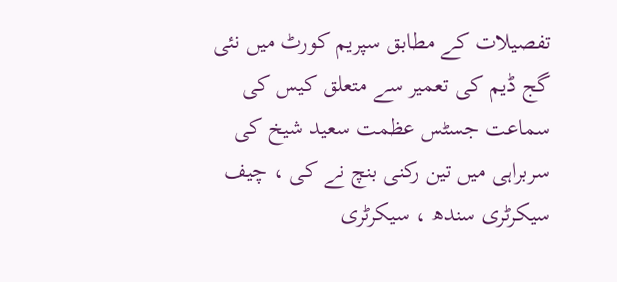تفصیلات کے مطابق سپریم کورٹ میں نئی گج ڈیم کی تعمیر سے متعلق کیس کی سماعت جسٹس عظمت سعید شیخ کی سربراہی میں تین رکنی بنچ نے کی ، چیف سیکرٹری سندھ ، سیکرٹری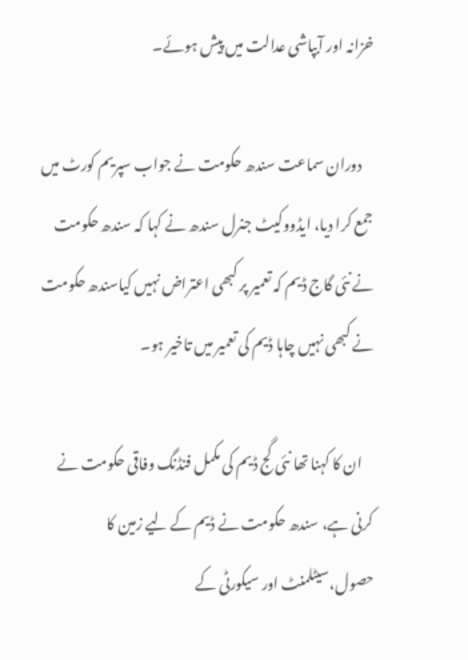خزانہ اور آبپاشی عدالت میں پیش ہوئے۔

    دوران سماعت سندھ حکومت نے جواب سپریم کورٹ میں جمع کرا دیا، ایڈووکیٹ جنرل سندھ نے کہا کہ سندھ حکومت نے نئی گاج ڈیم کہ تعمیر پر کبھی اعتراض نہیں کیاسندھ حکومت نے کبھی نہیں چاہا ڈیم کی تعمیر میں تاخیر ہو۔

    ان کا کہنا تھا نئی گج ڈیم کی مکمل فنڈنگ وفاقی حکومت نے کرنی ہے، سندھ حکومت نے ڈیم کے لیے زمین کا حصول،سیٹلمنٹ اور سیکورٹی کے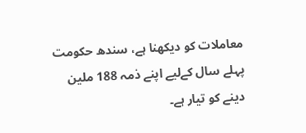معاملات کو دیکھنا ہے، سندھ حکومت پہلے سال کےلیے اپنے ذمہ 188 ملین دینے کو تیار ہے۔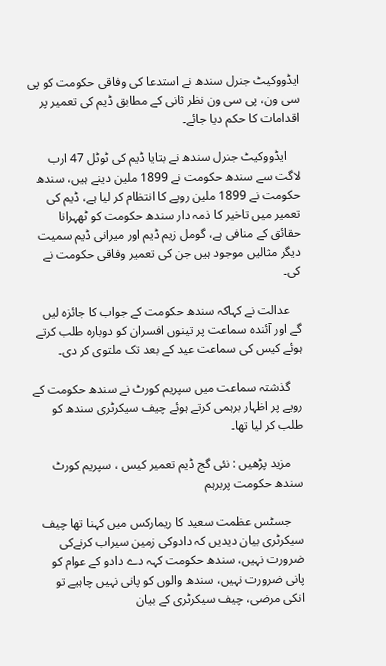ایڈووکیٹ جنرل سندھ نے استدعا کی وفاقی حکومت کو پی سی ون، پی سی ون نظر ثانی کے مطابق ڈیم کی تعمیر پر اقدامات کا حکم دیا جائے۔

    ایڈووکیٹ جنرل سندھ نے بتایا ڈیم کی ٹوٹل 47 ارب لاگت سے سندھ حکومت نے 1899 ملین دینے ہیں، سندھ حکومت نے 1899 ملین روپے کا انتظام کر لیا ہے، ڈیم کی تعمیر میں تاخیر کا ذمہ دار سندھ حکومت کو ٹھہرانا حقائق کے منافی ہے، گومل زیم ڈیم اور میرانی ڈیم سمیت دیگر مثالیں موجود ہیں جن کی تعمیر وفاقی حکومت نے کی۔

    عدالت نے کہاکہ سندھ حکومت کے جواب کا جائزہ لیں گے اور آئندہ سماعت پر تینوں افسران کو دوبارہ طلب کرتے ہوئے کیس کی سماعت عید کے بعد تک ملتوی کر دی۔

    گذشتہ سماعت میں سپریم کورٹ نے سندھ حکومت کے رویے پر اظہار برہمی کرتے ہوئے چیف سیکرٹری سندھ کو طلب کر لیا تھا۔

    مزید پڑھیں : نئی گج ڈیم تعمیر کیس ، سپریم کورٹ سندھ حکومت پربرہم

    جسٹس عظمت سعید کا ریمارکس میں کہنا تھا چیف سیکرٹری بیان دیدیں کہ دادوکی زمین سیراب کرنےکی ضرورت نہیں، سندھ حکومت کہہ دے دادو کے عوام کو پانی ضرورت نہیں، سندھ والوں کو پانی نہیں چاہیے تو انکی مرضی، چیف سیکرٹری کے بیان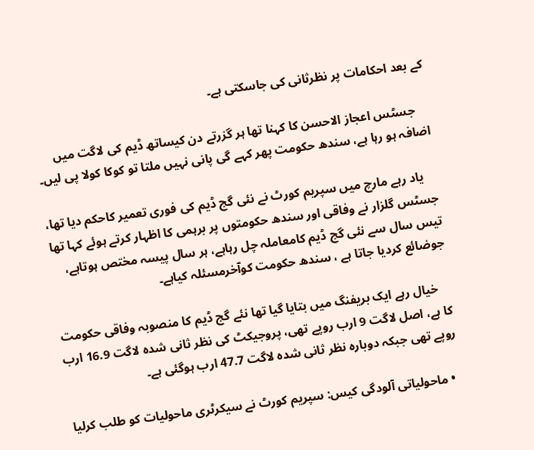کے بعد احکامات پر نظرثانی کی جاسکتی ہے۔

    جسٹس اعجاز الاحسن کا کہنا تھا ہر گزرتے دن کیساتھ ڈیم کی لاگت میں اضافہ ہو رہا ہے، سندھ حکومت پھر کہے گی پانی نہیں ملتا تو کوکا کولا پی لیں۔

    یاد رہے مارچ میں سپریم کورٹ نے نئی گج ڈیم کی فوری تعمیر کاحکم دیا تھا، جسٹس گلزار نے وفاقی اور سندھ حکومتوں پر برہمی کا اظہار کرتے ہوئے کہا تھا تیس سال سے نئی گج ڈیم کامعاملہ چل رہاہے، ہر سال پیسہ مختص ہوتاہے، جوضائع کردیا جاتا ہے ، سندھ حکومت کوآخرمسئلہ کیاہے۔

    خیال رہے ایک بریفنگ میں بتایا گیا تھا نئے گج ڈیم کا منصوبہ وفاقی حکومت کا ہے، اصل لاگت 9 ارب روپے تھی، پروجیکٹ کی نظر ثانی شدہ لاگت 16.9 ارب روپے تھی جبکہ دوبارہ نظر ثانی شدہ لاگت 47.7 ارب ہوگئی ہے۔

  • ماحولیاتی آلودگی کیس: سپریم کورٹ نے سیکرٹری ماحولیات کو طلب کرلیا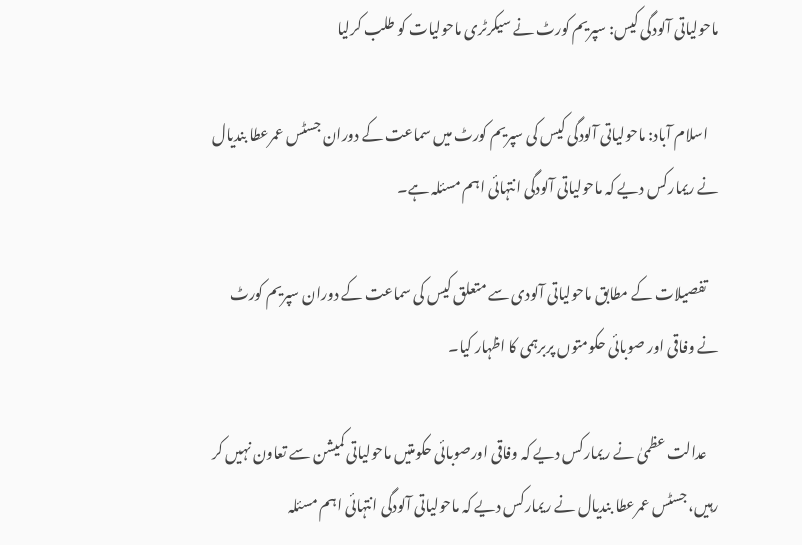ماحولیاتی آلودگی کیس: سپریم کورٹ نے سیکرٹری ماحولیات کو طلب کرلیا

    اسلام آباد: ماحولیاتی آلودگی کیس کی سپریم کورٹ میں سماعت کے دوران جسٹس عمرعطا بندیال نے ریمارکس دیے کہ ماحولیاتی آلودگی انتہائی اہم مسئلہ ہے۔

    تفصیلات کے مطابق ماحولیاتی آلودی سے متعلق کیس کی سماعت کے دوران سپریم کورٹ نے وفاقی اور صوبائی حکومتوں پربرہمی کا اظہار کیا۔

    عدالت عظمیٰ نے ریمارکس دیے کہ وفاقی اورصوبائی حکومتیں ماحولیاتی کمیشن سے تعاون نہیں کر رہیں، جسٹس عمرعطا بندیال نے ریمارکس دیے کہ ماحولیاتی آلودگی انتہائی اہم مسئلہ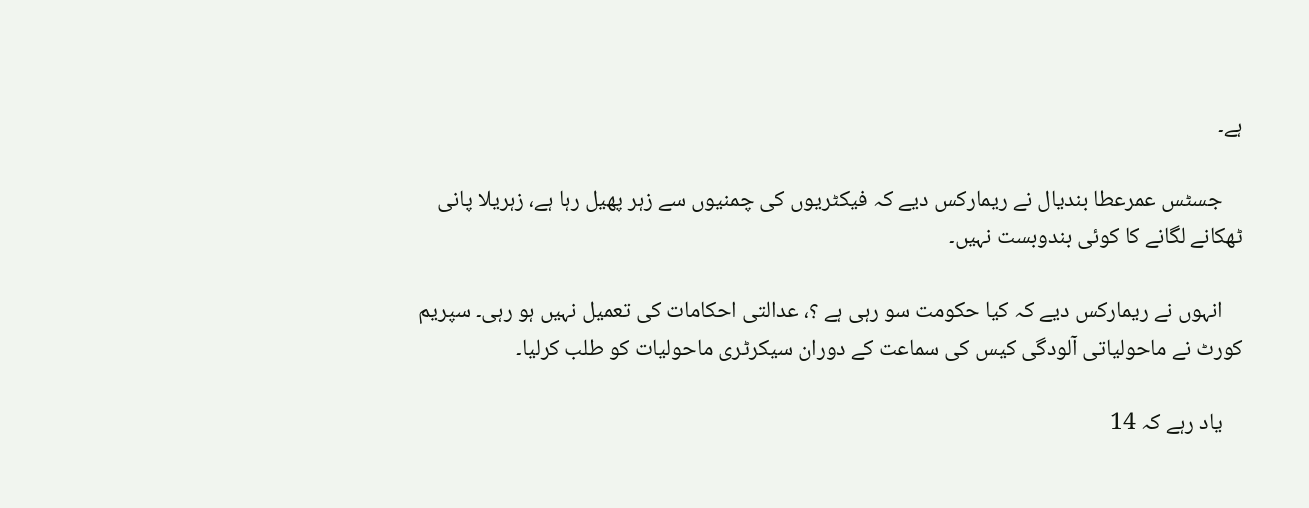ہے۔

    جسٹس عمرعطا بندیال نے ریمارکس دیے کہ فیکٹریوں کی چمنیوں سے زہر پھیل رہا ہے، زہریلا پانی ٹھکانے لگانے کا کوئی بندوبست نہیں۔

    انہوں نے ریمارکس دیے کہ کیا حکومت سو رہی ہے ؟، عدالتی احکامات کی تعمیل نہیں ہو رہی۔ سپریم کورٹ نے ماحولیاتی آلودگی کیس کی سماعت کے دوران سیکرٹری ماحولیات کو طلب کرلیا۔

    یاد رہے کہ 14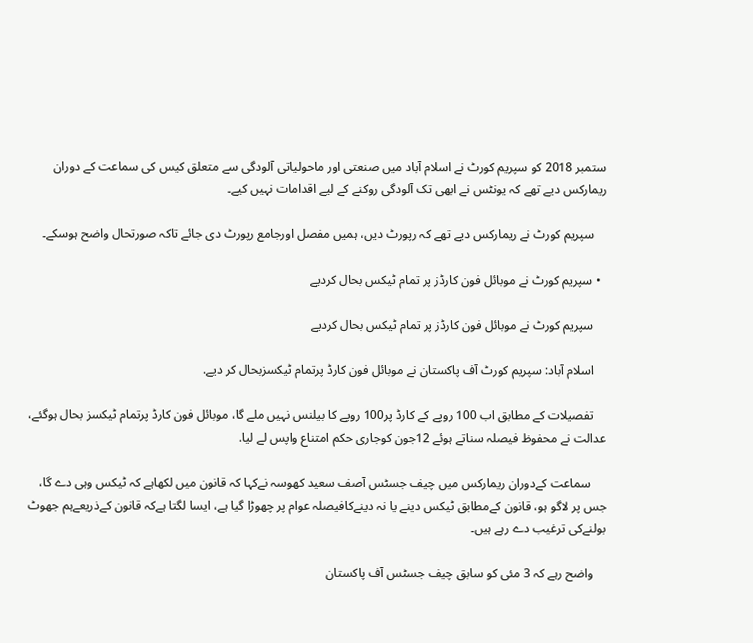ستمبر 2018 کو سپریم کورٹ نے اسلام آباد میں صنعتی اور ماحولیاتی آلودگی سے متعلق کیس کی سماعت کے دوران ریمارکس دیے تھے کہ یونٹس نے ابھی تک آلودگی روکنے کے لیے اقدامات نہیں کیے۔

    سپریم کورٹ نے ریمارکس دیے تھے کہ رپورٹ دیں، ہمیں مفصل اورجامع رپورٹ دی جائے تاکہ صورتحال واضح ہوسکے۔

  • سپریم کورٹ نے موبائل فون کارڈز پر تمام ٹیکس بحال کردیے

    سپریم کورٹ نے موبائل فون کارڈز پر تمام ٹیکس بحال کردیے

    اسلام آباد: سپریم کورٹ آف پاکستان نے موبائل فون کارڈ پرتمام ٹیکسزبحال کر دیے.

    تفصیلات کے مطابق اب 100 روپے کے کارڈ پر100 روپے کا بیلنس نہیں ملے گا، موبائل فون کارڈ پرتمام ٹیکسز بحال ہوگئے، عدالت نے محفوظ فیصلہ سناتے ہوئے 12جون کوجاری حکم امتناع واپس لے لیا.

     سماعت کےدوران ریمارکس میں چیف جسٹس آصف سعید کھوسہ نےکہا کہ قانون میں لکھاہے کہ ٹیکس وہی دے گا، جس پر لاگو ہو، قانون کےمطابق ٹیکس دینے یا نہ دینےکافیصلہ عوام پر چھوڑا گیا ہے، ایسا لگتا ہےکہ قانون کےذریعےہم جھوٹ بولنےکی ترغیب دے رہے ہیں۔

    واضح رہے کہ 3 مئی کو سابق چیف جسٹس آف پاکستان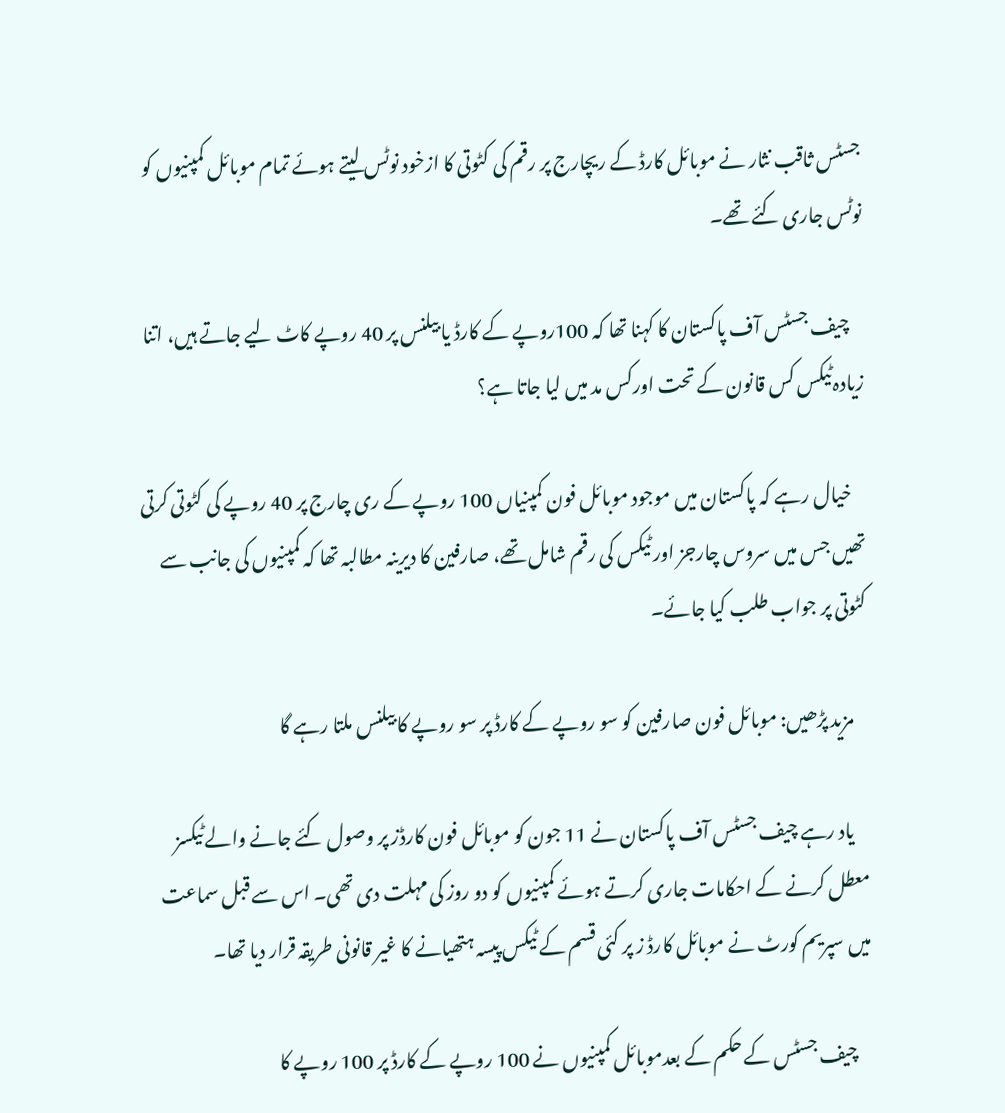جسٹس ثاقب نثار نے موبائل کارڈ کے ریچارج پر رقم کی کٹوتی کا ازخود نوٹس لیتے ہوئے تمام موبائل کمپنیوں کو نوٹس جاری کئے تھے۔

    چیف جسٹس آف پاکستان کا کہنا تھا کہ 100روپے کے کارڈ یا بیلنس پر 40 روپے کاٹ لیے جاتے ہیں، اتنا زیادہ ٹیکس کس قانون کے تحت اورکس مد میں لیا جاتا ہے؟

    خیال رہے کہ پاکستان میں موجود موبائل فون کمپنیاں 100 روپے کے ری چارج پر 40 روپے کی کٹوتی کرتی تھیں جس میں سروس چارجز اور ٹیکس کی رقم شامل تھے، صارفین کا دیرینہ مطالبہ تھا کہ کمپنیوں کی جانب سے کٹوتی پر جواب طلب کیا جائے۔

    مزید پڑھیں: موبائل فون صارفین کو سو روپے کے کارڈ پر سو روپے کا بیلنس ملتا رہے گا

    یاد رہے چیف جسٹس آف پاکستان نے 11 جون کو موبائل فون کارڈز پر وصول کئے جانے والے ٹیکسز معطل کرنے کے احکامات جاری کرتے ہوئے کمپنیوں کو دو روز کی مہلت دی تھی۔ اس سے قبل سماعت میں سپریم کورٹ نے موبائل کارڈ ز پر کئی قسم کے ٹیکس پیسہ ہتھیانے کا غیر قانونی طریقہ قرار دیا تھا۔

    چیف جسٹس کے حکم کے بعدموبائل کمپنیوں نے 100 روپے کے کارڈ پر 100 روپے کا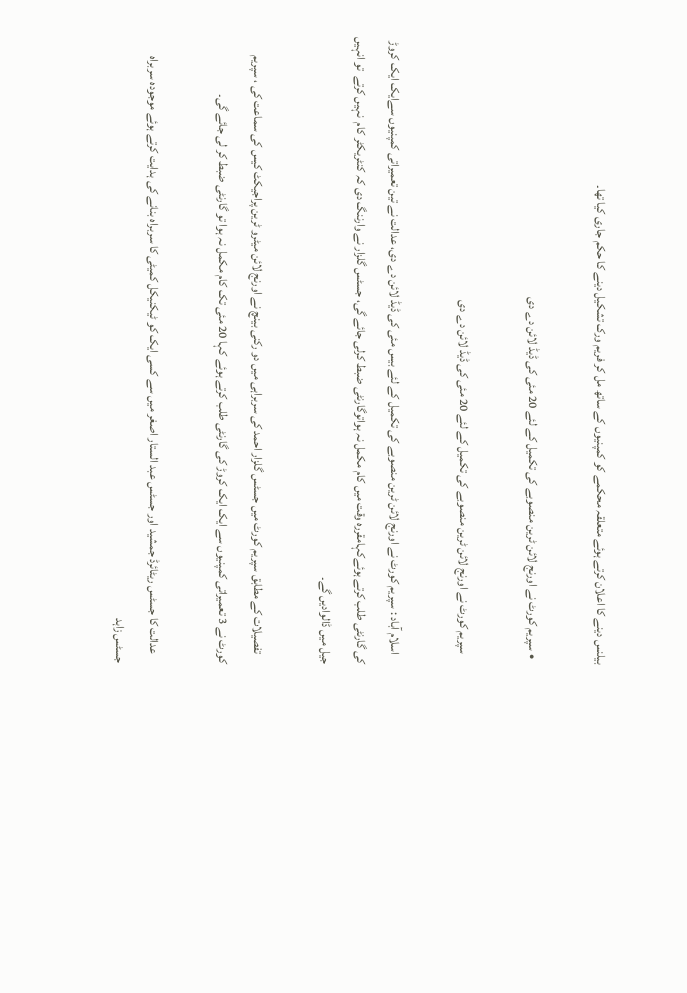بیلنس دینے کا اعلان کرتے ہوئے متعلقہ محکمے کو کمپنیوں کے ساتھ مل کر فریم ورک تشکیل دینے کا حکم جاری کیا تھا۔

  • سپریم کورٹ نے اورنج لائن ٹرین منصوبے کی تکمیل کے لئے 20 مئی کی ڈیڈ لائن دے دی

    سپریم کورٹ نے اورنج لائن ٹرین منصوبے کی تکمیل کے لئے 20 مئی کی ڈیڈ لائن دے دی

    اسلام آباد : سپریم کورٹ نے اورنج لائن ٹرین منصوبے کی تکمیل کے لئے بیس مئی کی ڈیڈ لائن دے دی، عدالت نے تین تعمیراتی کمپنیوں سےایک ایک کروڑ کی گارنٹی طلب کرتے ہوئےکہامقررہ وقت میں کام مکمل نہ ہواتوگارنٹی ضبط کرلی جائے گی، جسٹس گلزار نے وارننگ دی کہ کنٹریکٹر کام  نہیں کرتے  تو انہیں جیل میں ڈالوادیں گے۔

    تفصیلات کے مطابق سپریم کورٹ میں جسٹس گلزار احمد کی سربراہی میں دو رکنی بینچ نے اورنج لائن میٹرو ٹرین پراجیکٹ کیس کی سماعت کی ، سپریم کورٹ نے 3 تعمیراتی کمپنیوں سے ایک ایک کروڑ کی گارنٹی طلب کرتے ہوئے کہا 20 مئی تک کام مکمل نہ ہوا تو گارنٹی ضبط کر لی جائے گی۔

    عدالت کا جسٹس ریٹائرڈ جمشید اور جسٹس عبد الستار اصغر میں سے کسی ایک کو ٹیکنیکل کمیٹی کا سربراہ بنانے کی ہدایت کرتے ہوئے موجودہ سربراہ جسٹس زاہد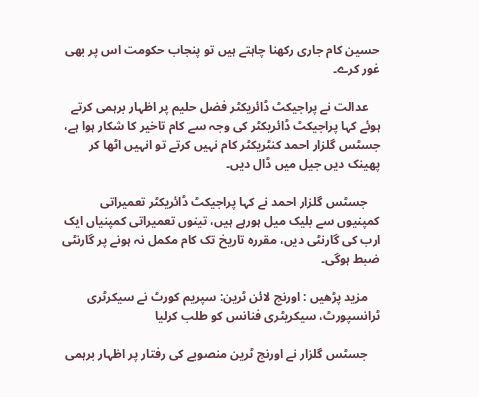حسین کام جاری رکھنا چاہتے ہیں تو پنجاب حکومت اس پر بھی غور کرے۔

    عدالت نے پراجیکٹ ڈائریکٹر فضل حلیم پر اظہار برہمی کرتے ہوئے کہا پراجیکٹ ڈائریکٹر کی وجہ سے کام تاخیر کا شکار ہوا ہے، جسٹس گلزار احمد کنٹریکٹر کام نہیں کرتے تو انہیں اٹھا کر پھینک دیں جیل میں ڈال دیں۔

    جسٹس گلزار احمد نے کہا پراجیکٹ ڈائریکٹر تعمیراتی کمپنیوں سے بلیک میل ہورہے ہیں، تینوں تعمیراتی کمپنیاں ایک ارب کی گارنٹی دیں، مقررہ تاریخ تک کام مکمل نہ ہونے پر گارنٹی ضبط ہوگی۔

    مزید پڑھیں : اورنج لائن ٹرین: سپریم کورٹ نے سیکرٹری ٹرانسپورٹ، سیکریٹری فنانس کو طلب کرلیا

    جسٹس گلزار نے اورنج ٹرین منصوبے کی رفتار پر اظہار برہمی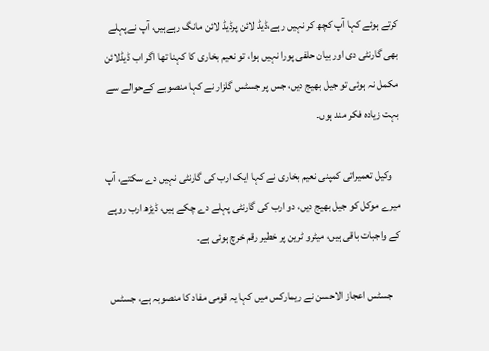کرتے ہوئے کہا آپ کچھ کر نہیں رہے،ڈیڈ لائن پرڈیڈ لائن مانگ رہےہیں، آپ نےپہلے بھی گارنٹی دی اور بیان حلفی پورا نہیں ہوا، تو نعیم بخاری کا کہنا تھا اگر اب ڈیڈلائن مکمل نہ ہوئی تو جیل بھیج دیں، جس پر جسٹس گلزار نے کہا منصوبے کےحوالے سے بہت زیادہ فکر مند ہوں۔

    وکیل تعمیراتی کمپنی نعیم بخاری نے کہا ایک ارب کی گارنٹی نہیں دے سکتے، آپ میرے موکل کو جیل بھیج دیں، دو ارب کی گارنٹی پہلے دے چکے ہیں، ڈیڑھ ارب روپے کے واجبات باقی ہیں، میٹرو ٹرین پر خطیر رقم خرچ ہوئی ہے۔

    جسٹس اعجاز الاحسن نے ریمارکس میں کہا یہ قومی مفاد کا منصوبہ ہے، جسٹس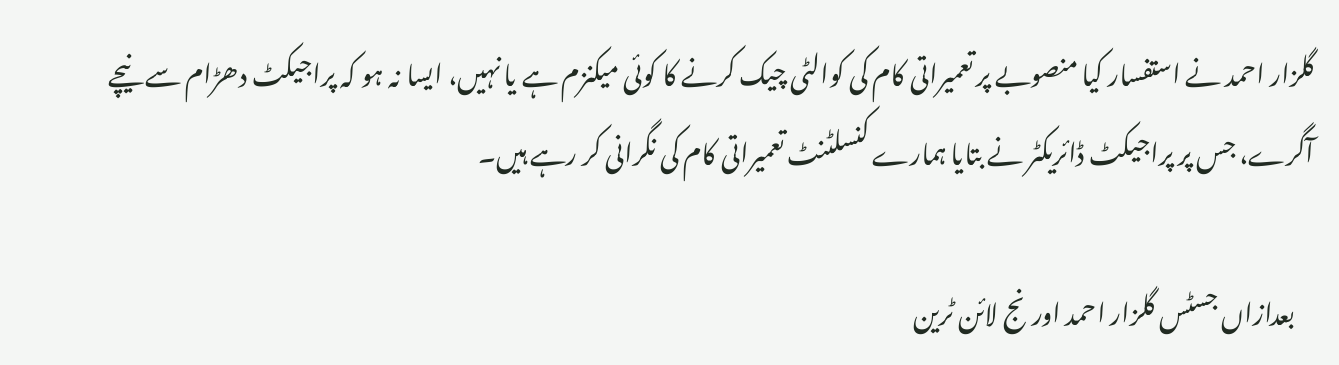گلزار احمد نے استفسار کیا منصوبے پر تعمیراتی کام کی کوالٹی چیک کرنے کا کوئی میکنزم ہے یا نہیں، ایسا نہ ہو کہ پراجیکٹ دھڑام سے نیچے آگرے، جس پر پراجیکٹ ڈائریکٹر نے بتایا ہمارے کنسلٹنٹ تعمیراتی کام کی نگرانی کر رہے ہیں۔

    بعدازاں جسٹس گلزار احمد اورنج لائن ٹرین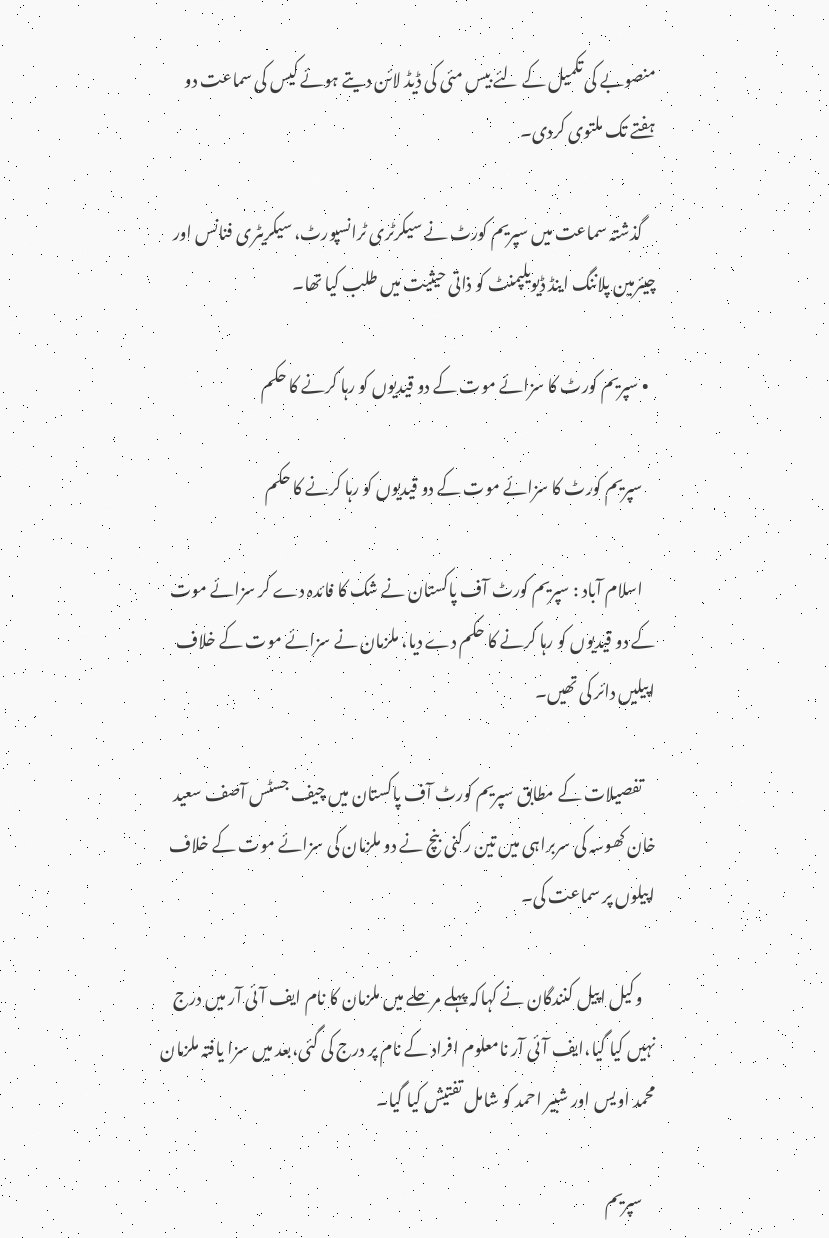منصوبے کی تکمیل کے لئے بیس مئی کی ڈیڈ لائن دیتے ہوئے کیس کی سماعت دو ہفتے تک ملتوی کردی۔

    گذشتہ سماعت میں سپریم کورٹ نے سیکرٹری ٹرانسپورٹ، سیکریٹری فنانس اور چیئرمین پلاننگ اینڈ ڈیویلپمنٹ کو ذاتی حیثیت میں طلب کیا تھا۔

  • سپریم کورٹ کا سزائے موت کے دو قیدیوں کو رہا کرنے کا حکم

    سپریم کورٹ کا سزائے موت کے دو قیدیوں کو رہا کرنے کا حکم

    اسلام آباد : سپریم کورٹ آف پاکستان نے شک کا فائدہ دے کر سزائے موت کے دو قیدیوں کو رہا کرنے کا حکم دے دیا، ملزمان نے سزائے موت کے خلاف اپیلیں دائر کی تھیں۔

    تفصیلات کے مطابق سپریم کورٹ آف پاکستان میں چیف جسٹس آصف سعید خان کھوسہ کی سربراہی میں تین رکنی بنچ نے دو ملزمان کی سزائے موت کے خلاف اپیلوں پر سماعت کی۔

    وکیل اپیل کنندگان نے کہاکہ پہلے مرحلے میں ملزمان کا نام ایف آئی آر میں درج نہیں کیا گیا،ایف آئی آر نامعلوم افراد کے نام پر درج کی گئی،بعد میں سزا یافتہ ملزمان محمد اویس اور شبیر احمد کو شامل تفتیش کیا گیا۔

    سپریم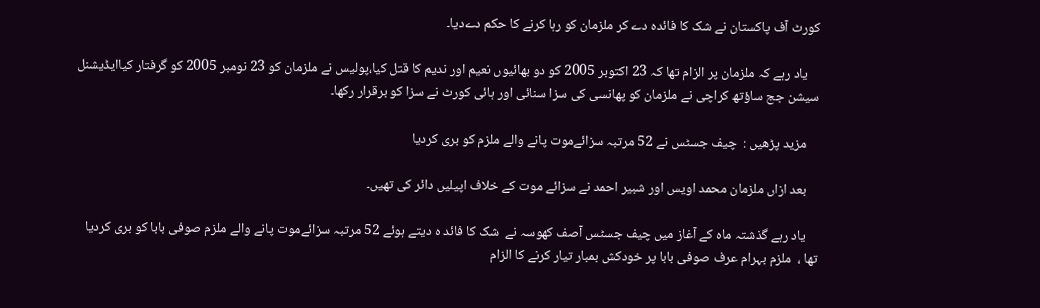کورٹ آف پاکستان نے شک کا فائدہ دے کر ملزمان کو رہا کرنے کا حکم دےدیا۔

    یاد رہے کہ ملزمان پر الزام تھا کہ 23 اکتوبر 2005 کو دو بھائیوں نعیم اور ندیم کا قتل کیا،پولیس نے ملزمان کو 23 نومبر 2005 کو گرفتار کیاایڈیشنل سیشن جج ساؤتھ کراچی نے ملزمان کو پھانسی کی سزا سنائی اور ہائی کورٹ نے سزا کو برقرار رکھا۔

    مزید پڑھیں :  چیف جسٹس نے 52 مرتبہ سزائےموت پانے والے ملزم کو بری کردیا

    بعد ازاں ملزمان محمد اویس اور شبیر احمد نے سزائے موت کے خلاف اپیلیں دائر کی تھیں۔

    یاد رہے گذشتہ ماہ کے آغاز میں چیف جسٹس آصف کھوسہ نے  شک کا فائد ہ دیتے ہوئے 52 مرتبہ سزائےموت پانے والے ملزم صوفی بابا کو بری کردیا تھا ،  ملزم بہرام عرف صوفی بابا پر خودکش بمبار تیار کرنے کا الزام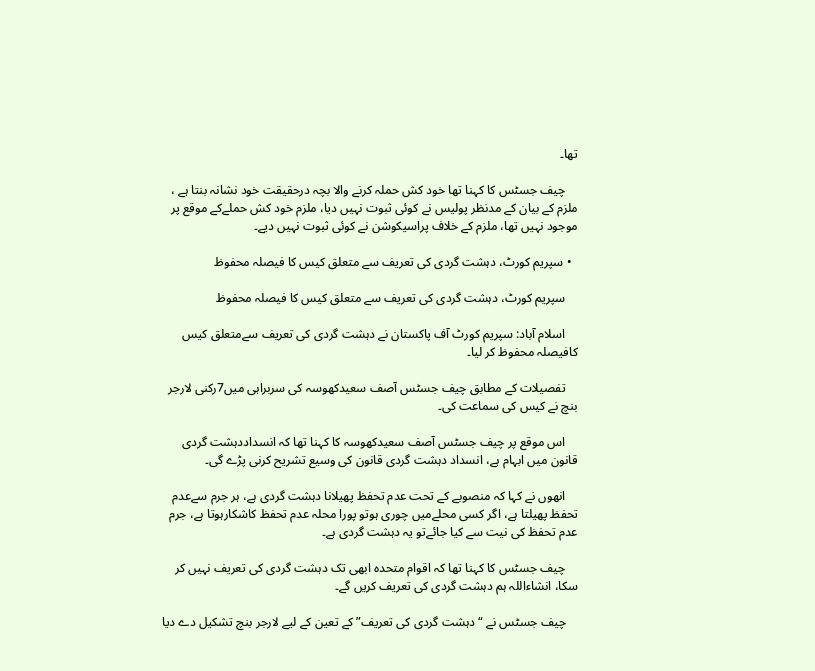تھا۔

    چیف جسٹس کا کہنا تھا خود کش حملہ کرنے والا بچہ درحقیقت خود نشانہ بنتا ہے ، ملزم کے بیان کے مدنظر پولیس نے کوئی ثبوت نہیں دیا، ملزم خود کش حملےکے موقع پر موجود نہیں تھا، ملزم کے خلاف پراسیکوشن نے کوئی ثبوت نہیں دیے۔

  • سپریم کورٹ، دہشت گردی کی تعریف سے متعلق کیس کا فیصلہ محفوظ

    سپریم کورٹ، دہشت گردی کی تعریف سے متعلق کیس کا فیصلہ محفوظ

    اسلام آباد: سپریم کورٹ آف پاکستان نے دہشت گردی کی تعریف سےمتعلق کیس کافیصلہ محفوظ کر لیا۔

    تفصیلات کے مطابق چیف جسٹس آصف سعیدکھوسہ کی سربراہی میں7رکنی لارجر بنچ نے کیس کی سماعت کی۔

    اس موقع پر چیف جسٹس آصف سعیدکھوسہ کا کہنا تھا کہ انسداددہشت گردی قانون میں ابہام ہے، انسداد دہشت گردی قانون کی وسیع تشریح کرنی پڑے گی۔

    انھوں نے کہا کہ منصوبے کے تحت عدم تحفظ پھیلانا دہشت گردی ہے، ہر جرم سےعدم تحفظ پھیلتا ہے، اگر کسی محلےمیں چوری ہوتو پورا محلہ عدم تحفظ کاشکارہوتا ہے، جرم عدم تحفظ کی نیت سے کیا جائےتو یہ دہشت گردی ہے۔

    چیف جسٹس کا کہنا تھا کہ اقوام متحدہ ابھی تک دہشت گردی کی تعریف نہیں کر سکا، انشاءاللہ ہم دہشت گردی کی تعریف کریں گے۔

    چیف جسٹس نے “دہشت گردی کی تعریف” کے تعین کے لیے لارجر بنچ تشکیل دے دیا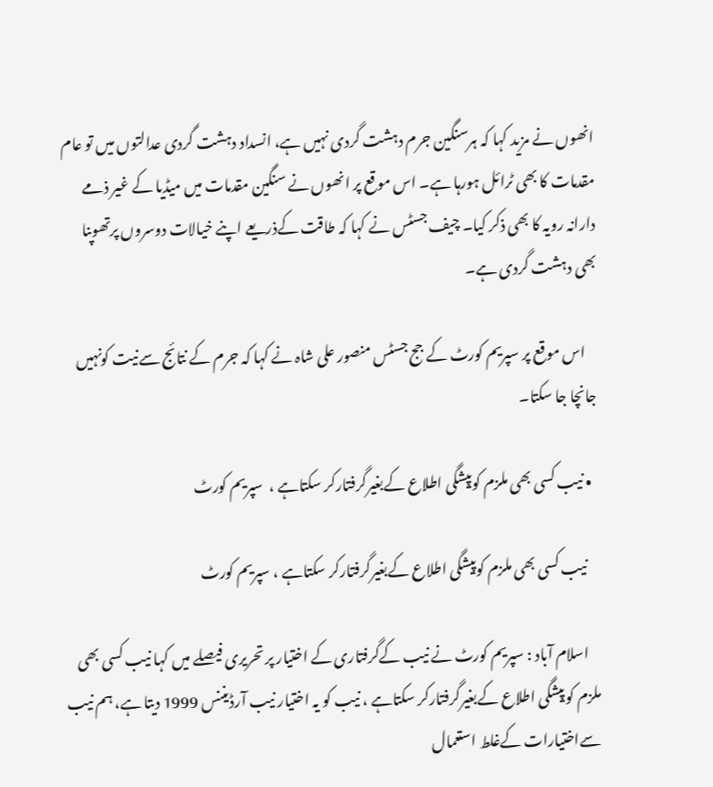انھوں نے مزید کہا کہ ہرسنگین جرم دہشت گردی نہیں ہے، انسداد دہشت گردی عدالتوں میں تو عام مقدمات کا بھی ٹرائل ہورہا ہے۔ اس موقع پر انھوں نے سنگین مقدمات میں میڈیا کے غیر ذمے دارانہ رویہ کا بھی ذکر کیا۔ چیف جسٹس نے کہا کہ طاقت کےذریعے اپنے خیالات دوسروں پرتھوپنا بھی دہشت گردی ہے۔

    اس موقع پر سپریم کورٹ کے جج جسٹس منصور علی شاہ نے کہا کہ جرم کے نتائج سےنیت کونہیں جانچا جا سکتا۔

  • نیب کسی بھی ملزم کوپیشگی اطلاع کےبغیرگرفتارکر سکتاہے ،  سپریم کورٹ

    نیب کسی بھی ملزم کوپیشگی اطلاع کےبغیرگرفتارکر سکتاہے ، سپریم کورٹ

    اسلام آباد : سپریم کورٹ نے نیب کےگرفتاری کے اختیار پر تحریری فیصلے میں کہا نیب کسی بھی ملزم کوپیشگی اطلاع کےبغیرگرفتارکر سکتاہے ، نیب کو یہ اختیار نیب آرڈیننس 1999 دیتا ہے، ہم نیب سےاختیارات کےغلط استعمال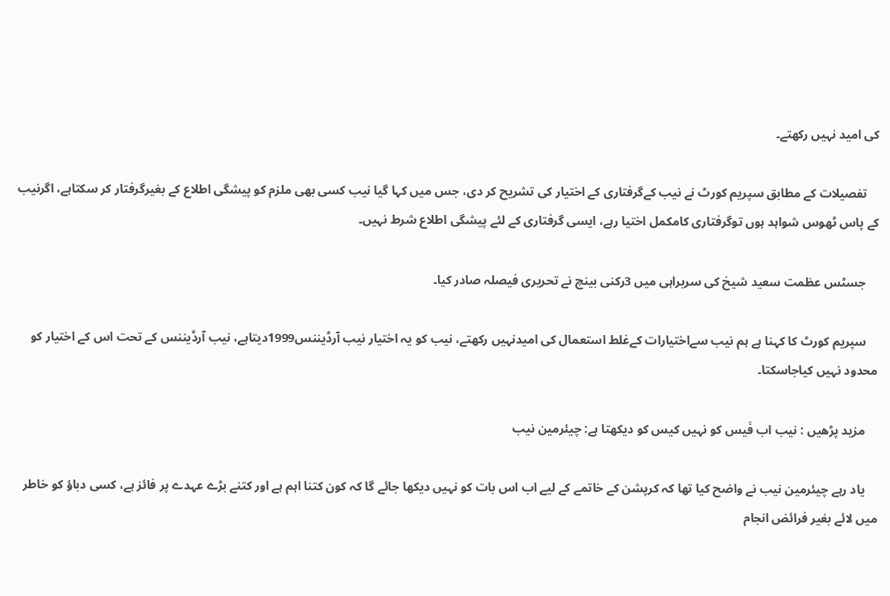کی امید نہیں رکھتے۔

    تفصیلات کے مطابق سپریم کورٹ نے نیب کےگرفتاری کے اختیار کی تشریح کر دی، جس میں کہا گیا نیب کسی بھی ملزم کو پیشگی اطلاع کے بغیرگرفتار کر سکتاہے، اگرنیب کے پاس ٹھوس شواہد ہوں توگرفتاری کامکمل اختیا رہے، ایسی گرفتاری کے لئے پیشگی اطلاع شرط نہیں۔

    جسٹس عظمت سعید شیخ کی سربراہی میں 3رکنی بینچ نے تحریری فیصلہ صادر کیا۔

    سپریم کورٹ کا کہنا ہے ہم نیب سےاختیارات کےغلط استعمال کی امیدنہیں رکھتے، نیب کو یہ اختیار نیب آرڈیننس1999دیتاہے، نیب آرڈیننس کے تحت اس کے اختیار کو محدود نہیں کیاجاسکتا۔

    مزید پڑھیں : نیب اب فَیس کو نہیں کیس کو دیکھتا ہے: چیئرمین نیب

    یاد رہے چیئرمین نیب نے واضح کیا تھا کہ کرپشن کے خاتمے کے لیے اب اس بات کو نہیں دیکھا جائے گا کہ کون کتنا اہم ہے اور کتنے بڑے عہدے پر فائز ہے، کسی دباؤ کو خاطر میں لائے بغیر فرائض انجام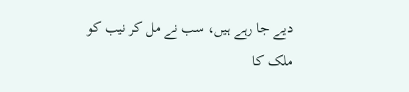دیے جا رہے ہیں، سب نے مل کر نیب کو ملک کا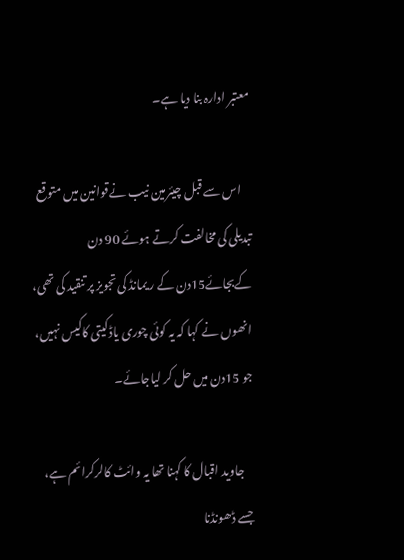معتبر ادارہ بنا دیا ہے۔

    اس سے قبل چیئرمین نیب نےقوانین میں متوقع تبدیلی کی مخالفت کرتے ہوئے 90 دن کےبجائے15دن کے ر یمانڈ کی تجویز پر تنقید کی تھی، انھوں نے کہا کہ یہ کوئی چوری یاڈکیتی کاکیس نہیں، جو 15دن میں حل کر لیاجائے۔

    جاوید اقبال کا کہنا تھا یہ وائٹ کالرکرائم ہے، جسے ڈھونڈنا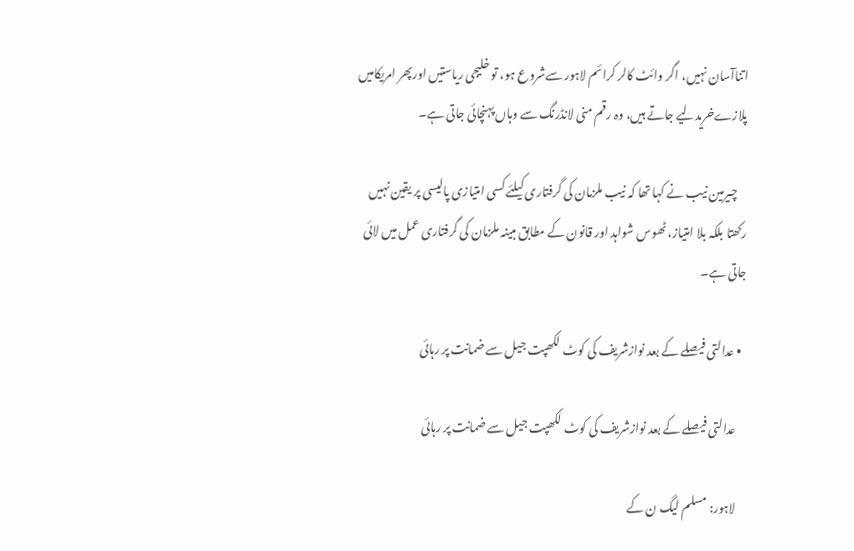اتناآسان نہیں، اگر وائٹ کالر کرائم لاہور سےشروع ہو، تو خلیجی ریاستیں اورپھر امریکامیں پلازےخریدلیے جاتے ہیں، وہ رقم منی لانڈرنگ سے وہاں پہنچائی جاتی ہے۔

    چیرمین نیب نے کہا تھا کہ نیب ملزمان کی گرفتاری کیلئے کسی امتیازی پالیسی پر یقین نہیں رکھتا بلکہ بلا امتیاز، ٹھوس شواہد اور قانون کے مطابق مبینہ ملزمان کی گرفتاری عمل میں لائی جاتی ہے۔

  • عدالتی فیصلے کے بعد نوازشریف کی کوٹ لکھپت جیل سے ضمانت پر رہائی

    عدالتی فیصلے کے بعد نوازشریف کی کوٹ لکھپت جیل سے ضمانت پر رہائی

    لاہور: مسلم لیگ ن کے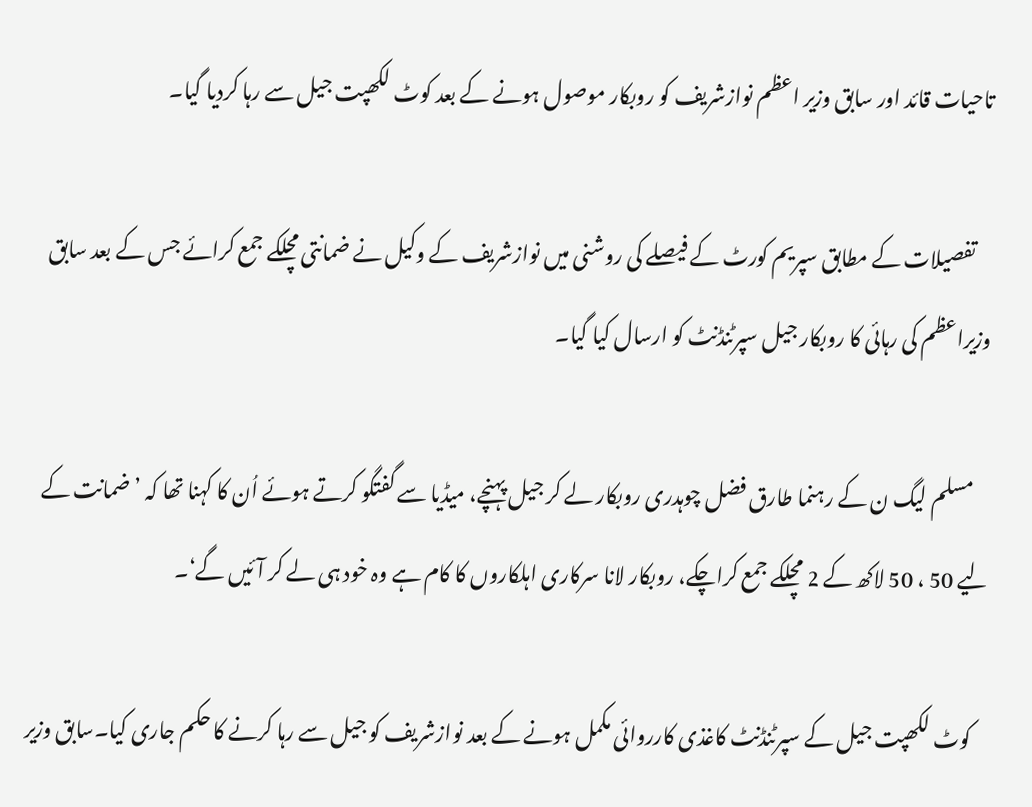تاحیات قائد اور سابق وزیر اعظم نوازشریف کو روبکار موصول ہونے کے بعد کوٹ لکھپت جیل سے رہا کردیا گیا۔

    تفصیلات کے مطابق سپریم کورٹ کے فیصلے کی روشنی میں نوازشریف کے وکیل نے ضمانتی مچلکے جمع کرائے جس کے بعد سابق وزیراعظم کی رہائی کا روبکار جیل سپرٹنڈنٹ کو ارسال کیا گیا۔

    مسلم لیگ ن کے رہنما طارق فضل چوہدری روبکار لے کر جیل پہنچے، میڈیا سے گفتگو کرتے ہوئے اُن کا کہنا تھا کہ ’ضمانت کے لیے 50 ، 50 لاکھ کے 2 مچلکے جمع کراچکے، روبکار لانا سرکاری اہلکاروں کا کام ہے وہ خود ہی لے کر آئیں گے‘۔

    کوٹ لکھپت جیل کے سپرٹنڈنٹ کاغذی کارروائی مکمل ہونے کے بعد نوازشریف کو جیل سے رہا کرنے کا حکم جاری کیا۔سابق وزیر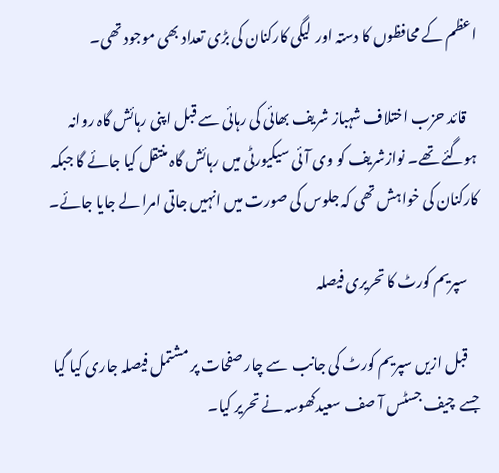اعظم کے محافظوں کا دستہ اور  لیگی کارکنان کی بڑی تعداد بھی موجود تھی۔

    قائد حزب اختلاف شہباز شریف بھائی کی رہائی سے قبل اپنی رہائش گاہ روانہ ہوگئے تھے۔ نوازشریف کو وی آئی سیکیورٹی میں رہائش گاہ منتقل کیا جائے گا جبکہ کارکنان کی خواہش تھی کہ جلوس کی صورت میں انہیں جاتی امرا لے جایا جائے۔

    سپریم کورٹ کا تحریری فیصلہ

    قبل ازیں سپریم کورٹ کی جانب  سے چار صفحات پر مشتمل فیصلہ جاری کیا گیا جسے  چیف جسٹس آ صف سعیدکھوسہ نے تحریر کیا۔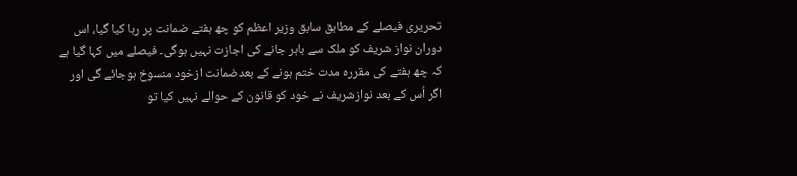تحریری فیصلے کے مطابق سابق وزیر اعظم کو چھ ہفتے ضمانت پر رہا کیا گیا، اس دوران نواز شریف کو ملک سے باہر جانے کی اجازت نہیں ہوگی۔ فیصلے میں کہا گیا ہے کہ چھ ہفتے کی مقررہ مدت ختم ہونے کے بعدضمانت ازخود منسوخ ہوجائے گی اور اگر اُس کے بعد نوازشریف نے خود کو قانون کے حوالے نہیں کیا تو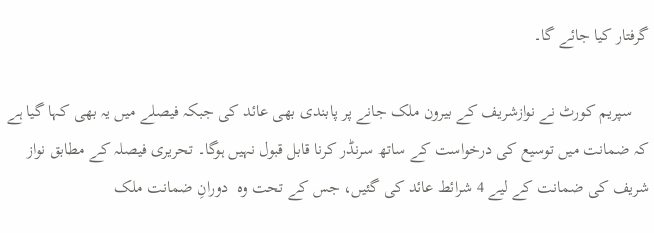گرفتار کیا جائے گا۔

    سپریم کورٹ نے نوازشریف کے بیرون ملک جانے پر پابندی بھی عائد کی جبکہ فیصلے میں یہ بھی کہا گیا ہے کہ ضمانت میں توسیع کی درخواست کے ساتھ سرنڈر کرنا قابل قبول نہیں ہوگا۔ تحریری فیصلہ کے مطابق نواز شریف کی ضمانت کے لیے 4 شرائط عائد کی گئیں، جس کے تحت وہ  دورانِ ضمانت ملک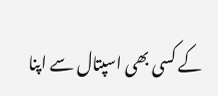کے کسی بھی اسپتال سے اپنا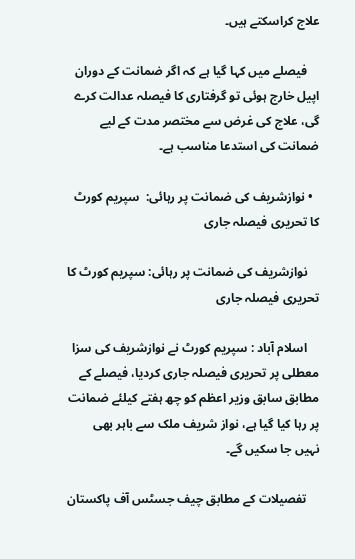علاج کراسکتے ہیں۔

    فیصلے میں کہا گیا ہے کہ اگر ضمانت کے دوران اپیل خارج ہوئی تو گرفتاری کا فیصلہ عدالت کرے گی، علاج کی غرض سے مختصر مدت کے لیے ضمانت کی استدعا مناسب ہے۔

  • نوازشریف کی ضمانت پر رہائی:  سپریم کورٹ کا تحریری فیصلہ جاری

    نوازشریف کی ضمانت پر رہائی: سپریم کورٹ کا تحریری فیصلہ جاری

    اسلام آباد : سپریم کورٹ نے نوازشریف کی سزا معطلی پر تحریری فیصلہ جاری کردیا، فیصلے کے مطابق سابق وزیر اعظم کو چھ ہفتے کیلئے ضمانت پر رہا کیا گیا ہے، نواز شریف ملک سے باہر بھی نہیں جا سکیں گے۔

    تفصیلات کے مطابق چیف جسٹس آف پاکستان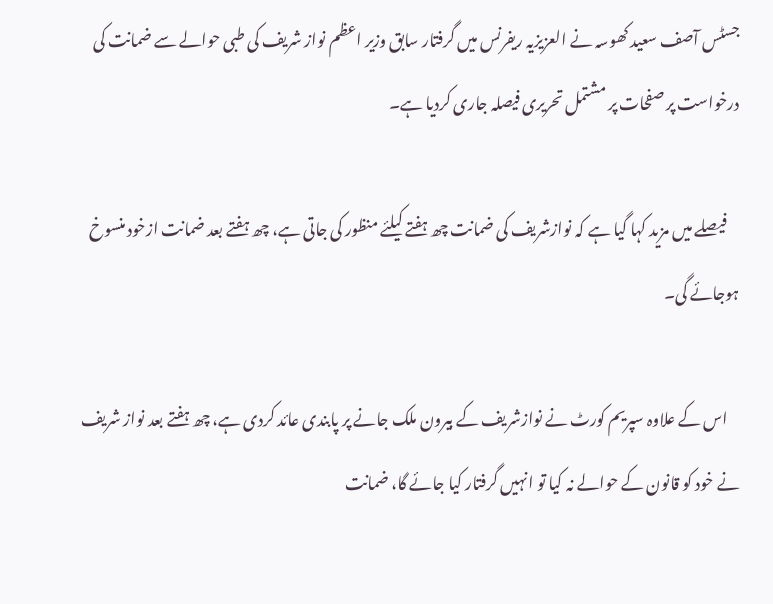جسٹس آصف سعید کھوسہ نے العزیزیہ ریفرنس میں گرفتار سابق وزیر اعظم نواز شریف کی طبی حوالے سے ضمانت کی درخواست پر صفحات پر مشتمل تحریری فیصلہ جاری کردیا ہے۔

    فیصلے میں مزید کہا گیا ہے کہ نوازشریف کی ضمانت چھ ہفتے کیلئے منظور کی جاتی ہے، چھ ہفتے بعد ضمانت ازخود منسوخ ہوجائے گی۔

    اس کے علاوہ سپریم کورٹ نے نوازشریف کے بیرون ملک جانے پر پابندی عائد کردی ہے، چھ ہفتے بعد نواز شریف نے خود کو قانون کے حوالے نہ کیا تو انہیں گرفتار کیا جائے گا، ضمانت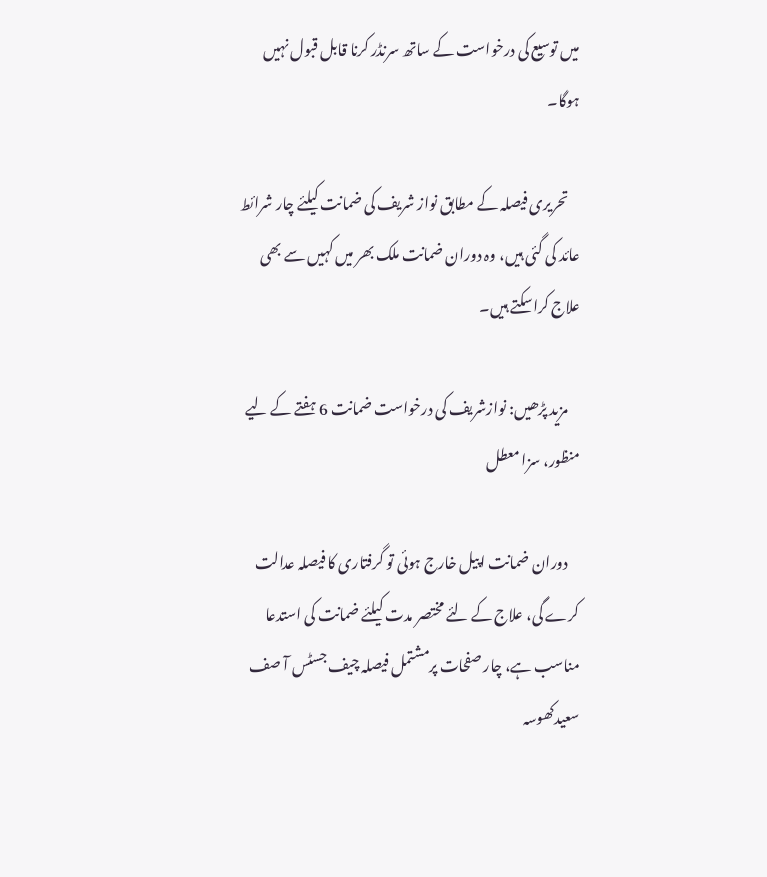میں توسیع کی درخواست کے ساتھ سرنڈر کرنا قابل قبول نہیں ہوگا۔

    تحریری فیصلہ کے مطابق نواز شریف کی ضمانت کیلئے چار شرائط عائد کی گئی ہیں، وہ دوران ضمانت ملک بھر میں کہیں سے بھی علاج کراسکتے ہیں۔

    مزید پڑھیں: نوازشریف کی درخواست ضمانت 6 ہفتے کے لیے منظور، سزا معطل

    دوران ضمانت اپیل خارج ہوئی تو گرفتاری کا فیصلہ عدالت کرے گی، علاج کے لئے مختصر مدت کیلئے ضمانت کی استدعا مناسب ہے، چار صفحات پرمشتمل فیصلہ چیف جسٹس آ صف سعیدکھوسہ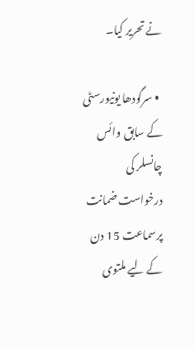نے تحریر کیا۔

  • سرگودھا یونیورسٹی کے سابق وائس چانسلر کی درخواست ضمانت پرسماعت 15 دن کے لیے ملتوی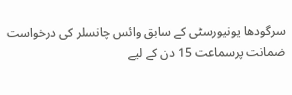سرگودھا یونیورسٹی کے سابق وائس چانسلر کی درخواست ضمانت پرسماعت 15 دن کے لیے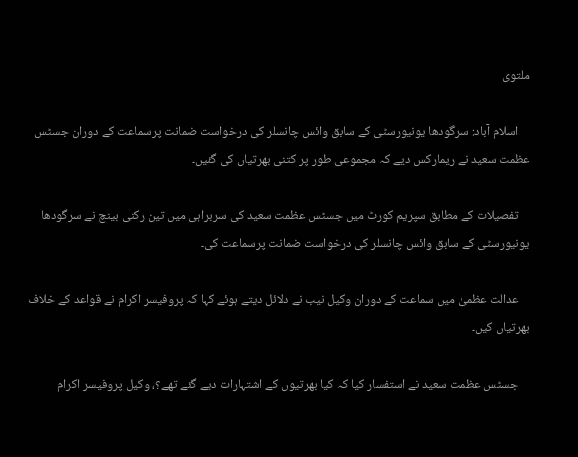ملتوی

    اسلام آباد: سرگودھا یونیورسٹی کے سابق وائس چانسلر کی درخواست ضمانت پرسماعت کے دوران جسٹس عظمت سعید نے ریمارکس دیے کہ مجموعی طور پر کتنی بھرتیاں کی گئیں۔

    تفصیلات کے مطابق سپریم کورٹ میں جسٹس عظمت سعید کی سربراہی میں تین رکنی بینچ نے سرگودھا یونیورسٹی کے سابق وائس چانسلر کی درخواست ضمانت پرسماعت کی۔

    عدالت عظمیٰ میں سماعت کے دوران وکیل نیب نے دلائل دیتے ہوئے کہا کہ پروفیسر اکرام نے قواعد کے خلاف بھرتیاں کیں۔

    جسٹس عظمت سعید نے استفسار کیا کہ کیا بھرتیوں کے اشتہارات دیے گئے تھے؟، وکیل پروفیسر اکرام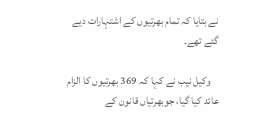نے بتایا کہ تمام بھرتیوں کے اشتہارات دیے گئے تھے۔

    وکیل نیب نے کہا کہ 369 بھرتیوں کا الزام عائد کیا گیا، جوبھرتیاں قانون کے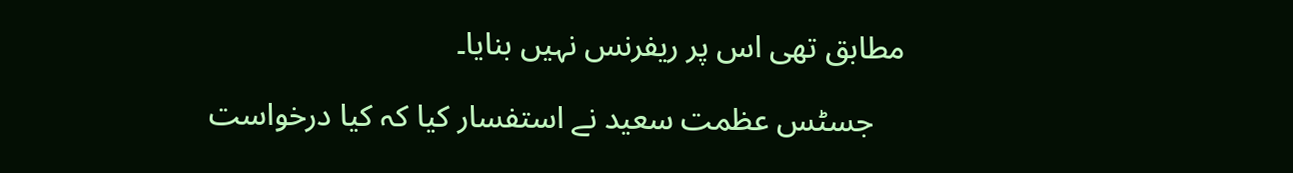مطابق تھی اس پر ریفرنس نہیں بنایا۔

    جسٹس عظمت سعید نے استفسار کیا کہ کیا درخواست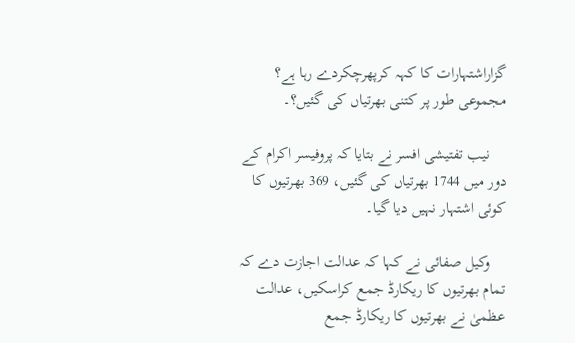گزاراشتہارات کا کہہ کرپھرچکردے رہا ہے؟ مجموعی طور پر کتنی بھرتیاں کی گئیں؟۔

    نیب تفتیشی افسر نے بتایا کہ پروفیسر اکرام کے دور میں 1744 بھرتیاں کی گئیں، 369 بھرتیوں کا کوئی اشتہار نہیں دیا گیا۔

    وکیل صفائی نے کہا کہ عدالت اجازت دے کہ تمام بھرتیوں کا ریکارڈ جمع کراسکیں، عدالت عظمیٰ نے بھرتیوں کا ریکارڈ جمع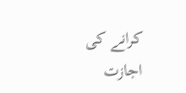کرانے کی اجازت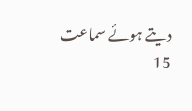دیتے ہوئے سماعت 15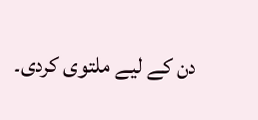دن کے لیے ملتوی کردی۔